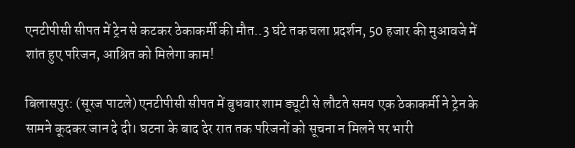एनटीपीसी सीपत में ट्रेन से कटकर ठेकाकर्मी की मौत..3 घंटे तक चला प्रदर्शन, 50 हजार की मुआवजे में शांत हुए परिजन, आश्रित को मिलेगा काम!

बिलासपुर: (सूरज पाटले) एनटीपीसी सीपत में बुधवार शाम ड्यूटी से लौटते समय एक ठेकाकर्मी ने ट्रेन के सामने कूदकर जान दे दी। घटना के बाद देर रात तक परिजनों को सूचना न मिलने पर भारी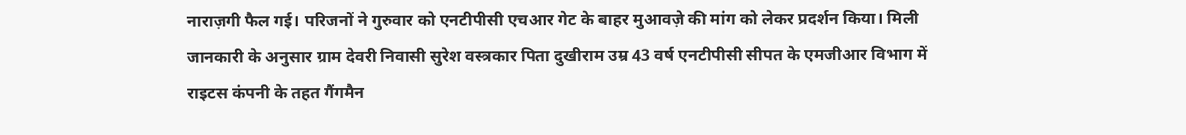नाराज़गी फैल गई। परिजनों ने गुरुवार को एनटीपीसी एचआर गेट के बाहर मुआवज़े की मांग को लेकर प्रदर्शन किया। मिली जानकारी के अनुसार ग्राम देवरी निवासी सुरेश वस्त्रकार पिता दुखीराम उम्र 43 वर्ष एनटीपीसी सीपत के एमजीआर विभाग में राइटस कंपनी के तहत गैंगमैन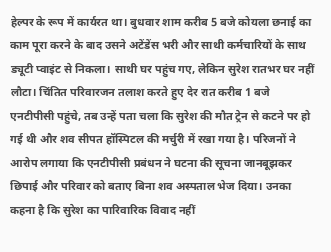हेल्पर के रूप में कार्यरत था। बुधवार शाम करीब 5 बजे कोयला छनाई का काम पूरा करने के बाद उसने अटेंडेंस भरी और साथी कर्मचारियों के साथ ड्यूटी प्वाइंट से निकला। साथी घर पहुंच गए, लेकिन सुरेश रातभर घर नहीं लौटा। चिंतित परिवारजन तलाश करते हुए देर रात करीब 1 बजे एनटीपीसी पहुंचे, तब उन्हें पता चला कि सुरेश की मौत ट्रेन से कटने पर हो गई थी और शव सीपत हॉस्पिटल की मर्चुरी में रखा गया है। परिजनों ने आरोप लगाया कि एनटीपीसी प्रबंधन ने घटना की सूचना जानबूझकर छिपाई और परिवार को बताए बिना शव अस्पताल भेज दिया। उनका कहना है कि सुरेश का पारिवारिक विवाद नहीं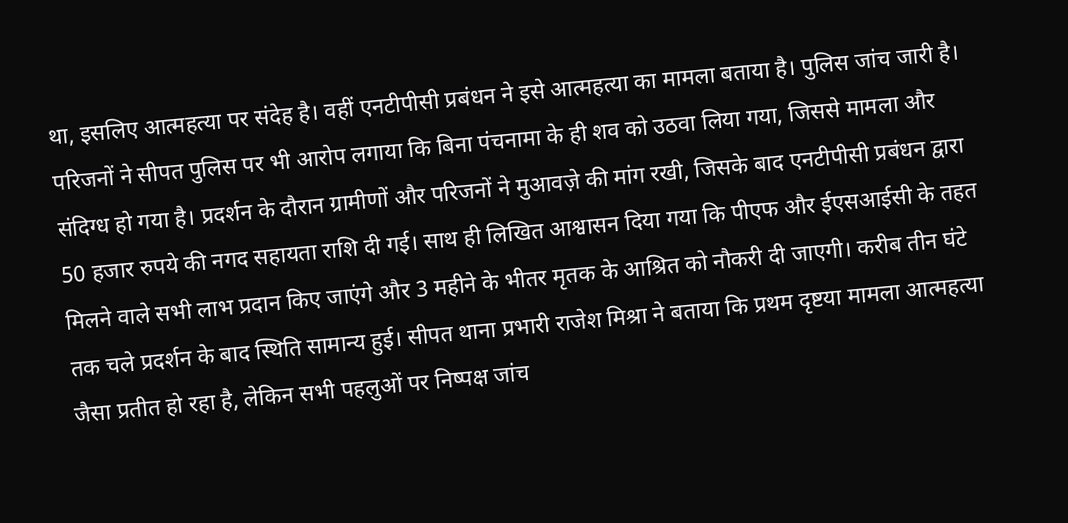था, इसलिए आत्महत्या पर संदेह है। वहीं एनटीपीसी प्रबंधन ने इसे आत्महत्या का मामला बताया है। पुलिस जांच जारी है। परिजनों ने सीपत पुलिस पर भी आरोप लगाया कि बिना पंचनामा के ही शव को उठवा लिया गया, जिससे मामला और संदिग्ध हो गया है। प्रदर्शन के दौरान ग्रामीणों और परिजनों ने मुआवज़े की मांग रखी, जिसके बाद एनटीपीसी प्रबंधन द्वारा 50 हजार रुपये की नगद सहायता राशि दी गई। साथ ही लिखित आश्वासन दिया गया कि पीएफ और ईएसआईसी के तहत मिलने वाले सभी लाभ प्रदान किए जाएंगे और 3 महीने के भीतर मृतक के आश्रित को नौकरी दी जाएगी। करीब तीन घंटे तक चले प्रदर्शन के बाद स्थिति सामान्य हुई। सीपत थाना प्रभारी राजेश मिश्रा ने बताया कि प्रथम दृष्टया मामला आत्महत्या जैसा प्रतीत हो रहा है, लेकिन सभी पहलुओं पर निष्पक्ष जांच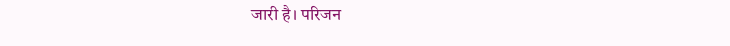जारी है। परिजन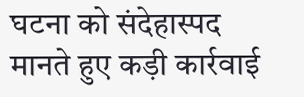घटना को संदेहास्पद मानते हुए कड़ी कार्रवाई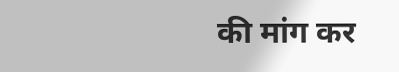की मांग कर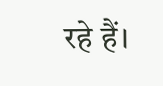रहे हैं।